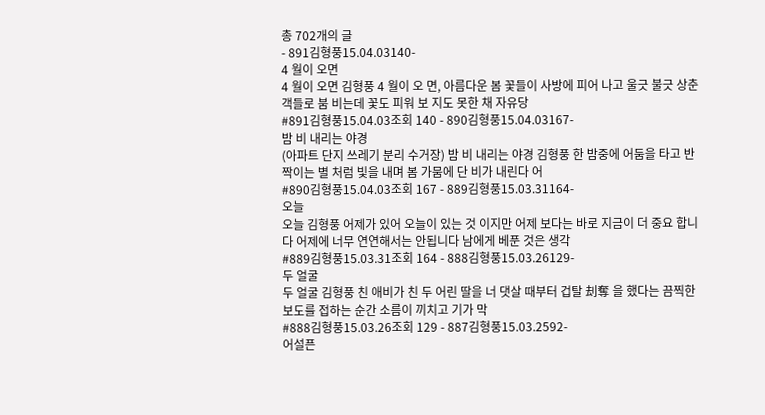총 702개의 글
- 891김형풍15.04.03140-
4 월이 오면
4 월이 오면 김형풍 4 월이 오 면, 아름다운 봄 꽃들이 사방에 피어 나고 울긋 불긋 상춘객들로 붐 비는데 꽃도 피워 보 지도 못한 채 자유당
#891김형풍15.04.03조회 140 - 890김형풍15.04.03167-
밤 비 내리는 야경
(아파트 단지 쓰레기 분리 수거장) 밤 비 내리는 야경 김형풍 한 밤중에 어둠을 타고 반짝이는 별 처럼 빛을 내며 봄 가뭄에 단 비가 내린다 어
#890김형풍15.04.03조회 167 - 889김형풍15.03.31164-
오늘
오늘 김형풍 어제가 있어 오늘이 있는 것 이지만 어제 보다는 바로 지금이 더 중요 합니다 어제에 너무 연연해서는 안됩니다 남에게 베푼 것은 생각
#889김형풍15.03.31조회 164 - 888김형풍15.03.26129-
두 얼굴
두 얼굴 김형풍 친 애비가 친 두 어린 딸을 너 댓살 때부터 겁탈 刦奪 을 했다는 끔찍한 보도를 접하는 순간 소름이 끼치고 기가 막
#888김형풍15.03.26조회 129 - 887김형풍15.03.2592-
어설픈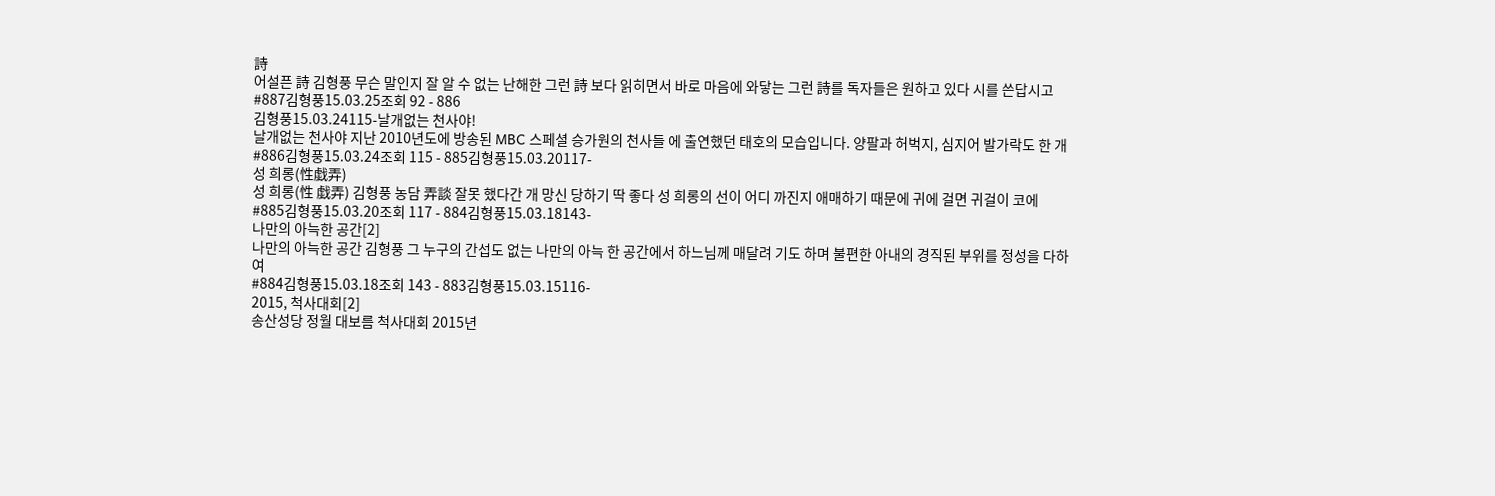詩
어설픈 詩 김형풍 무슨 말인지 잘 알 수 없는 난해한 그런 詩 보다 읽히면서 바로 마음에 와닿는 그런 詩를 독자들은 원하고 있다 시를 쓴답시고
#887김형풍15.03.25조회 92 - 886
김형풍15.03.24115-날개없는 천사야!
날개없는 천사야 지난 2010년도에 방송된 MBC 스페셜 승가원의 천사들 에 출연했던 태호의 모습입니다. 양팔과 허벅지, 심지어 발가락도 한 개
#886김형풍15.03.24조회 115 - 885김형풍15.03.20117-
성 희롱(性戱弄)
성 희롱(性 戱弄) 김형풍 농담 弄談 잘못 했다간 개 망신 당하기 딱 좋다 성 희롱의 선이 어디 까진지 애매하기 때문에 귀에 걸면 귀걸이 코에
#885김형풍15.03.20조회 117 - 884김형풍15.03.18143-
나만의 아늑한 공간[2]
나만의 아늑한 공간 김형풍 그 누구의 간섭도 없는 나만의 아늑 한 공간에서 하느님께 매달려 기도 하며 불편한 아내의 경직된 부위를 정성을 다하여
#884김형풍15.03.18조회 143 - 883김형풍15.03.15116-
2015, 척사대회[2]
송산성당 정월 대보름 척사대회 2015년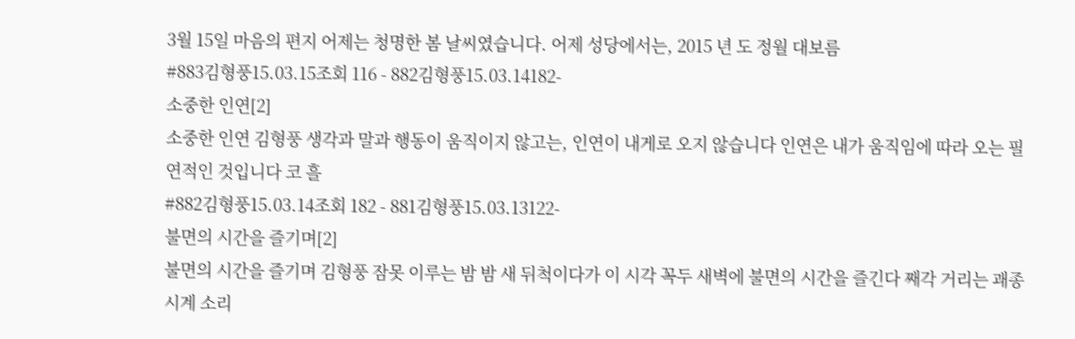3월 15일 마음의 편지 어제는 청명한 봄 날씨였습니다. 어제 성당에서는, 2015 년 도 정월 대보름
#883김형풍15.03.15조회 116 - 882김형풍15.03.14182-
소중한 인연[2]
소중한 인연 김형풍 생각과 말과 행동이 움직이지 않고는, 인연이 내게로 오지 않습니다 인연은 내가 움직임에 따라 오는 필 연적인 것입니다 코 흘
#882김형풍15.03.14조회 182 - 881김형풍15.03.13122-
불면의 시간을 즐기며[2]
불면의 시간을 즐기며 김형풍 잠못 이루는 밤 밤 새 뒤척이다가 이 시각 꼭두 새벽에 불면의 시간을 즐긴다 째각 거리는 괘종시계 소리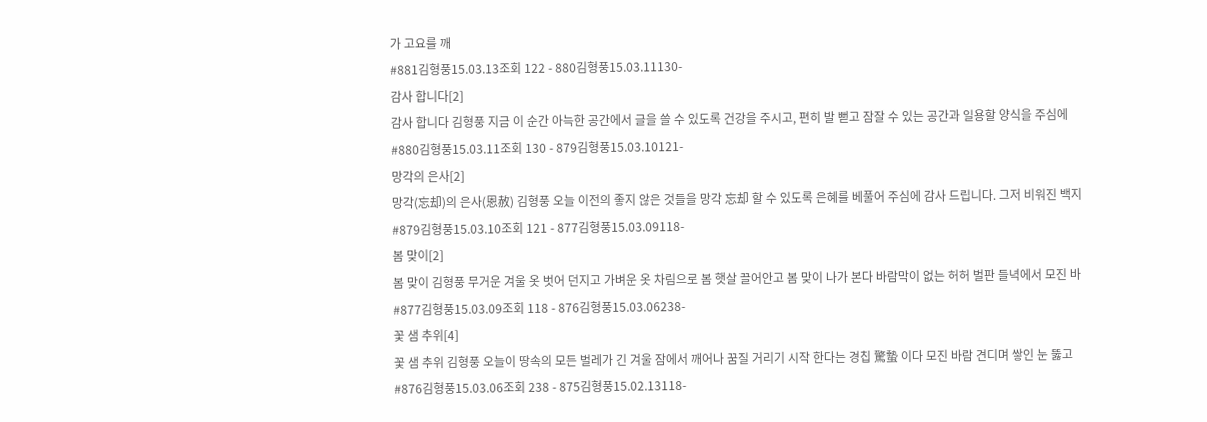가 고요를 깨
#881김형풍15.03.13조회 122 - 880김형풍15.03.11130-
감사 합니다[2]
감사 합니다 김형풍 지금 이 순간 아늑한 공간에서 글을 쓸 수 있도록 건강을 주시고, 편히 발 뻗고 잠잘 수 있는 공간과 일용할 양식을 주심에
#880김형풍15.03.11조회 130 - 879김형풍15.03.10121-
망각의 은사[2]
망각(忘却)의 은사(恩赦) 김형풍 오늘 이전의 좋지 않은 것들을 망각 忘却 할 수 있도록 은혜를 베풀어 주심에 감사 드립니다. 그저 비워진 백지
#879김형풍15.03.10조회 121 - 877김형풍15.03.09118-
봄 맞이[2]
봄 맞이 김형풍 무거운 겨울 옷 벗어 던지고 가벼운 옷 차림으로 봄 햇살 끌어안고 봄 맞이 나가 본다 바람막이 없는 허허 벌판 들녁에서 모진 바
#877김형풍15.03.09조회 118 - 876김형풍15.03.06238-
꽃 샘 추위[4]
꽃 샘 추위 김형풍 오늘이 땅속의 모든 벌레가 긴 겨울 잠에서 깨어나 꿈질 거리기 시작 한다는 경칩 驚蟄 이다 모진 바람 견디며 쌓인 눈 뚫고
#876김형풍15.03.06조회 238 - 875김형풍15.02.13118-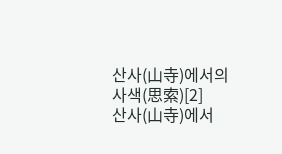산사(山寺)에서의 사색(思索)[2]
산사(山寺)에서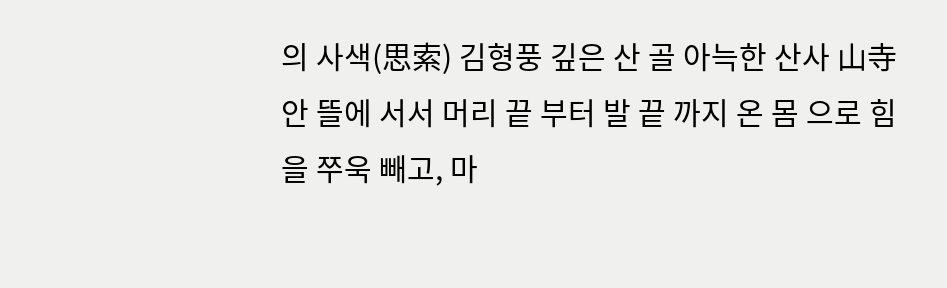의 사색(思索) 김형풍 깊은 산 골 아늑한 산사 山寺 안 뜰에 서서 머리 끝 부터 발 끝 까지 온 몸 으로 힘을 쭈욱 빼고, 마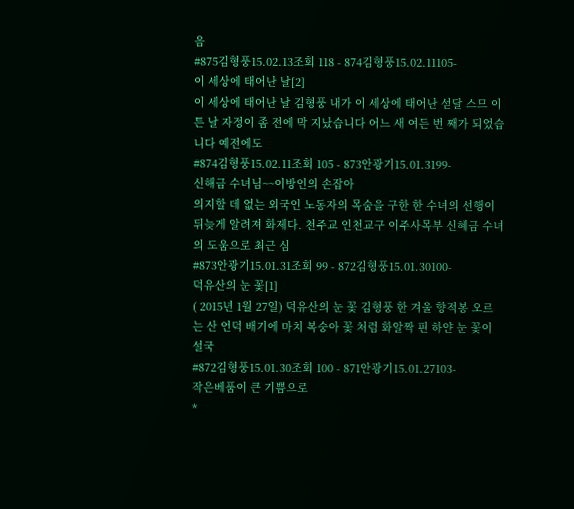음
#875김형풍15.02.13조회 118 - 874김형풍15.02.11105-
이 세상에 태어난 날[2]
이 세상에 태어난 날 김형풍 내가 이 세상에 태어난 섣달 스므 이튼 날 자정이 좀 전에 막 지났습니다 어느 새 여든 번 째가 되었습니다 예전에도
#874김형풍15.02.11조회 105 - 873안광기15.01.3199-
신해금 수녀님~~이방인의 손잡아
의지할 데 없는 외국인 노동자의 목숨을 구한 한 수녀의 선행이 뒤늦게 알려져 화제다. 천주교 인천교구 이주사목부 신혜금 수녀의 도움으로 최근 심
#873안광기15.01.31조회 99 - 872김형풍15.01.30100-
덕유산의 눈 꽃[1]
( 2015년 1월 27일) 덕유산의 눈 꽃 김형풍 한 겨울 향적봉 오르는 산 언덕 배기에 마치 복숭아 꽃 처럼 화알짝 핀 하얀 눈 꽃이 설국
#872김형풍15.01.30조회 100 - 871안광기15.01.27103-
작은베품이 큰 기쁨으로
*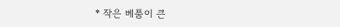* 작은 베품이 큰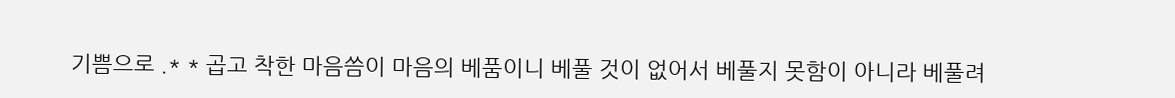기쁨으로 .* * 곱고 착한 마음씀이 마음의 베품이니 베풀 것이 없어서 베풀지 못함이 아니라 베풀려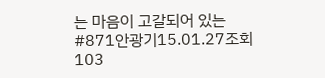는 마음이 고갈되어 있는
#871안광기15.01.27조회 103